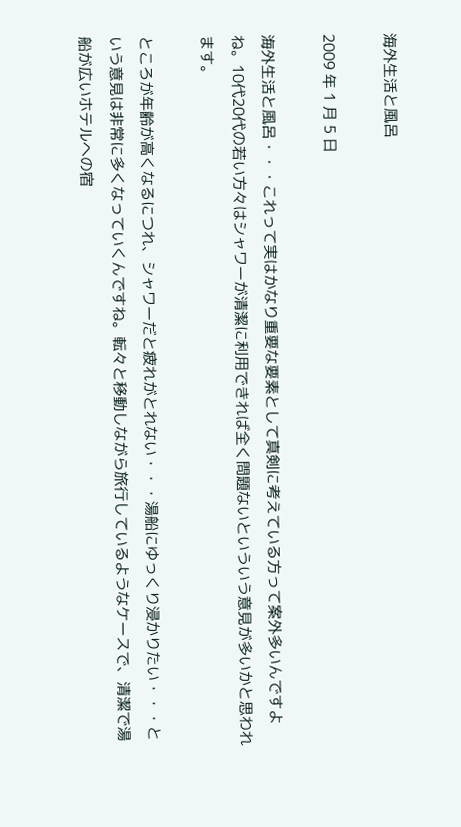海外生活と風呂

2009 年 1 月 5 日

海外生活と風呂・・・これって実はかなり重要な要素として真剣に考えている方って案外多いんですよね。10代20代の若い方々はシャワーが清潔に利用できれば全く問題ないといういう意見が多いかと思われます。

ところが年齢が高くなるにつれ、シャワーだと疲れがとれない・・・湯船にゆっくり浸かりたい・・・という意見は非常に多くなっていくんですね。転々と移動しながら旅行しているようなケースで、清潔で湯船が広いホテルへの宿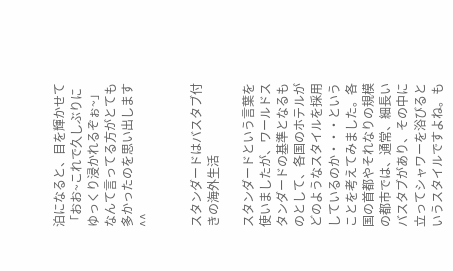泊になると、目を輝かせて「おお~これで久しぶりにゆっくり浸かれるぞぉ~」なんて言ってる方がとても多かったのを思い出します^^


スタンダードはバスタブ付きの海外生活

スタンダードという言葉を使いましたが、ワールドスタンダードの基準となるものとして、各国のホテルがどのようなスタイルを採用しているのか・・・ということを考えてみました。各国の首都やそれなりの規模の都市では、通常、細長いバスタブがあり、その中に立ってシャワーを浴びるというスタイルですよね。も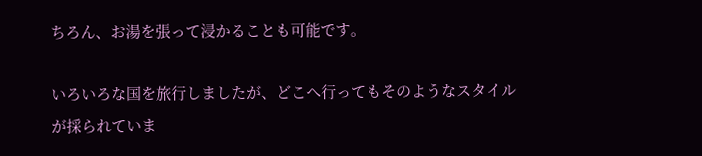ちろん、お湯を張って浸かることも可能です。

いろいろな国を旅行しましたが、どこへ行ってもそのようなスタイルが採られていま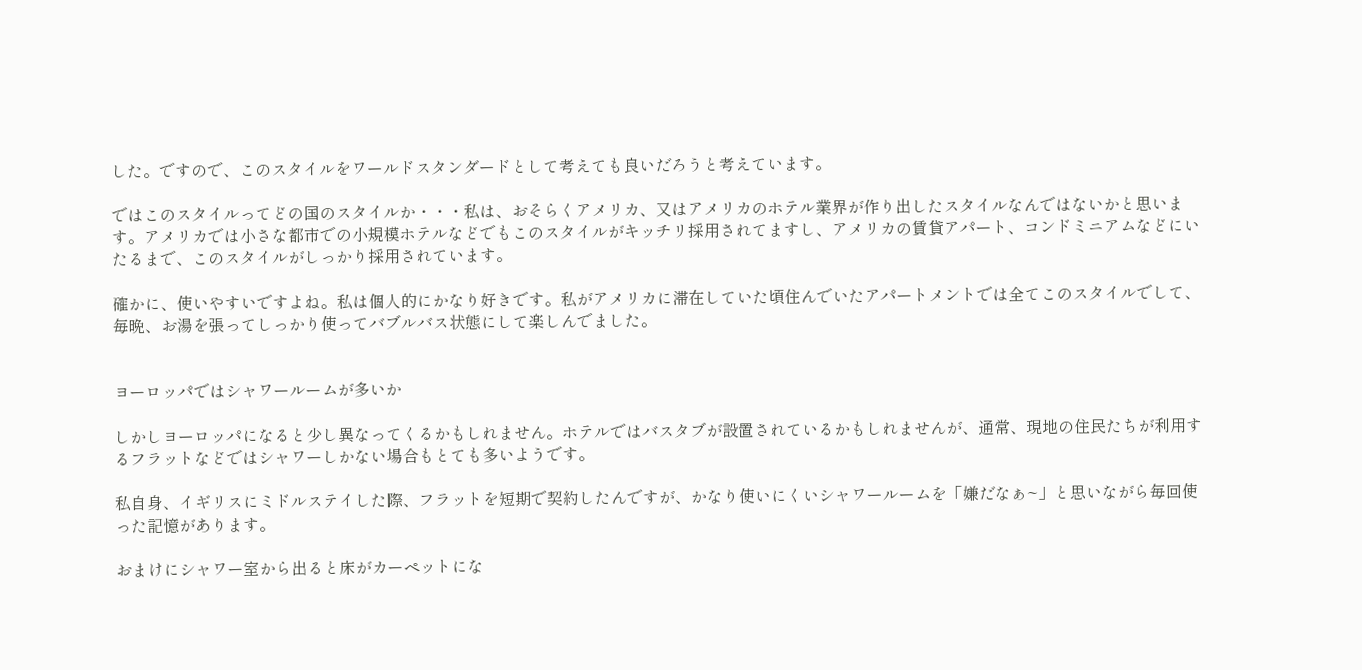した。ですので、このスタイルをワールドスタンダードとして考えても良いだろうと考えています。

ではこのスタイルってどの国のスタイルか・・・私は、おそらくアメリカ、又はアメリカのホテル業界が作り出したスタイルなんではないかと思います。アメリカでは小さな都市での小規模ホテルなどでもこのスタイルがキッチリ採用されてますし、アメリカの賃貸アパート、コンドミニアムなどにいたるまで、このスタイルがしっかり採用されています。

確かに、使いやすいですよね。私は個人的にかなり好きです。私がアメリカに滞在していた頃住んでいたアパートメントでは全てこのスタイルでして、毎晩、お湯を張ってしっかり使ってバブルバス状態にして楽しんでました。


ヨーロッパではシャワールームが多いか

しかしヨーロッパになると少し異なってくるかもしれません。ホテルではバスタブが設置されているかもしれませんが、通常、現地の住民たちが利用するフラットなどではシャワーしかない場合もとても多いようです。

私自身、イギリスにミドルステイした際、フラットを短期で契約したんですが、かなり使いにくいシャワールームを「嫌だなぁ~」と思いながら毎回使った記憶があります。

おまけにシャワー室から出ると床がカーペットにな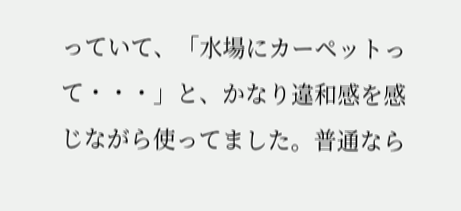っていて、「水場にカーペットって・・・」と、かなり違和感を感じながら使ってました。普通なら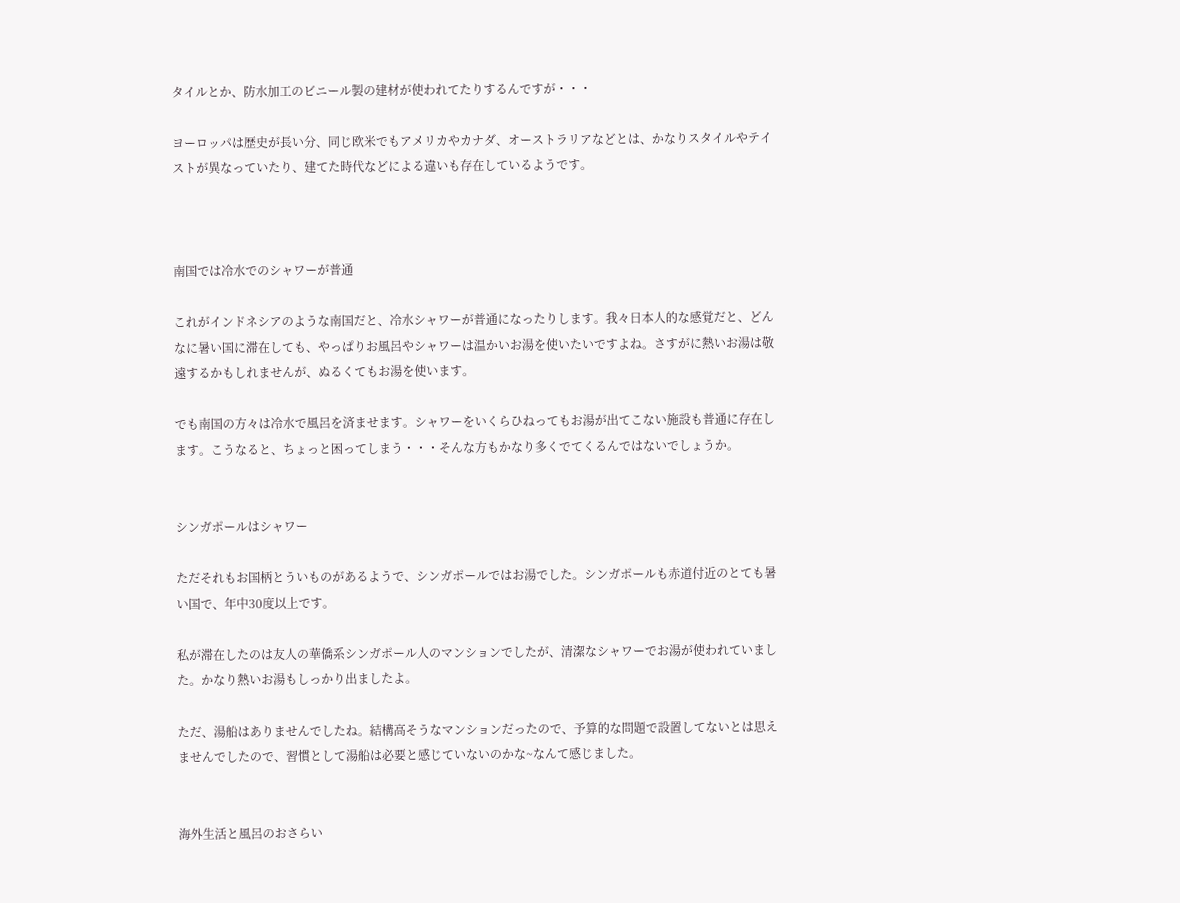タイルとか、防水加工のビニール製の建材が使われてたりするんですが・・・

ヨーロッパは歴史が長い分、同じ欧米でもアメリカやカナダ、オーストラリアなどとは、かなりスタイルやテイストが異なっていたり、建てた時代などによる違いも存在しているようです。



南国では冷水でのシャワーが普通

これがインドネシアのような南国だと、冷水シャワーが普通になったりします。我々日本人的な感覚だと、どんなに暑い国に滞在しても、やっぱりお風呂やシャワーは温かいお湯を使いたいですよね。さすがに熱いお湯は敬遠するかもしれませんが、ぬるくてもお湯を使います。

でも南国の方々は冷水で風呂を済ませます。シャワーをいくらひねってもお湯が出てこない施設も普通に存在します。こうなると、ちょっと困ってしまう・・・そんな方もかなり多くでてくるんではないでしょうか。


シンガポールはシャワー

ただそれもお国柄とういものがあるようで、シンガポールではお湯でした。シンガポールも赤道付近のとても暑い国で、年中30度以上です。

私が滞在したのは友人の華僑系シンガポール人のマンションでしたが、清潔なシャワーでお湯が使われていました。かなり熱いお湯もしっかり出ましたよ。

ただ、湯船はありませんでしたね。結構高そうなマンションだったので、予算的な問題で設置してないとは思えませんでしたので、習慣として湯船は必要と感じていないのかな~なんて感じました。


海外生活と風呂のおさらい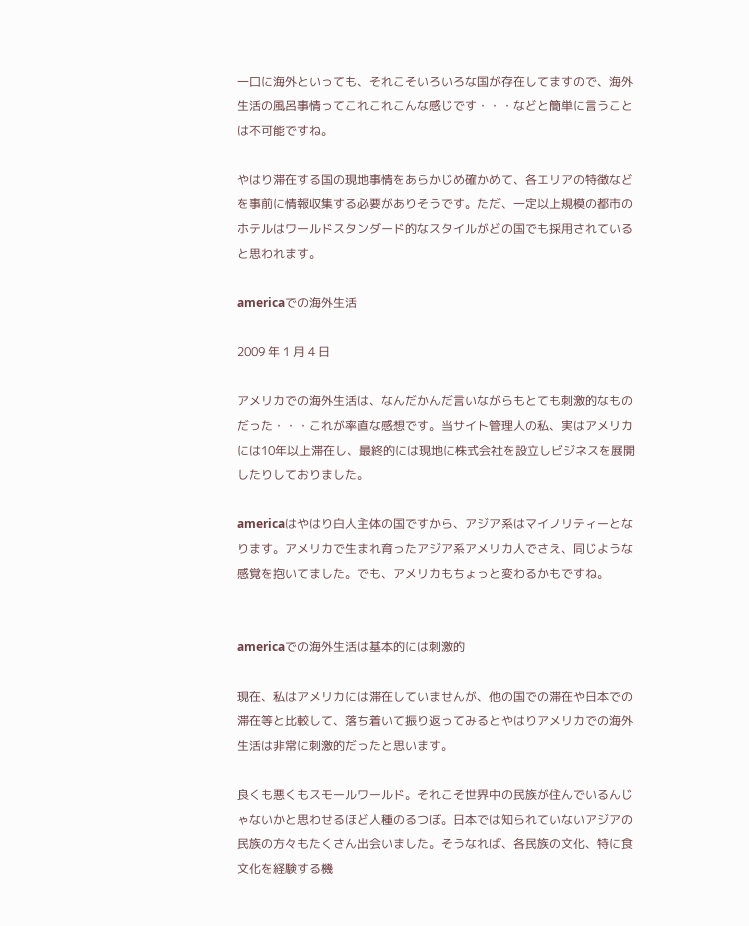一口に海外といっても、それこそいろいろな国が存在してますので、海外生活の風呂事情ってこれこれこんな感じです・・・などと簡単に言うことは不可能ですね。

やはり滞在する国の現地事情をあらかじめ確かめて、各エリアの特徴などを事前に情報収集する必要がありそうです。ただ、一定以上規模の都市のホテルはワールドスタンダード的なスタイルがどの国でも採用されていると思われます。

americaでの海外生活

2009 年 1 月 4 日

アメリカでの海外生活は、なんだかんだ言いながらもとても刺激的なものだった・・・これが率直な感想です。当サイト管理人の私、実はアメリカには10年以上滞在し、最終的には現地に株式会社を設立しビジネスを展開したりしておりました。

americaはやはり白人主体の国ですから、アジア系はマイノリティーとなります。アメリカで生まれ育ったアジア系アメリカ人でさえ、同じような感覚を抱いてました。でも、アメリカもちょっと変わるかもですね。


americaでの海外生活は基本的には刺激的

現在、私はアメリカには滞在していませんが、他の国での滞在や日本での滞在等と比較して、落ち着いて振り返ってみるとやはりアメリカでの海外生活は非常に刺激的だったと思います。

良くも悪くもスモールワールド。それこそ世界中の民族が住んでいるんじゃないかと思わせるほど人種のるつぼ。日本では知られていないアジアの民族の方々もたくさん出会いました。そうなれば、各民族の文化、特に食文化を経験する機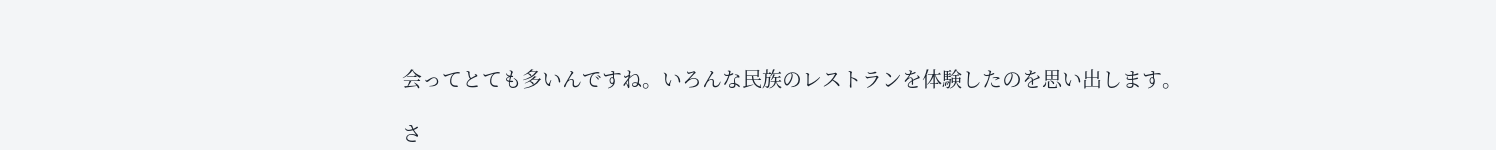会ってとても多いんですね。いろんな民族のレストランを体験したのを思い出します。

さ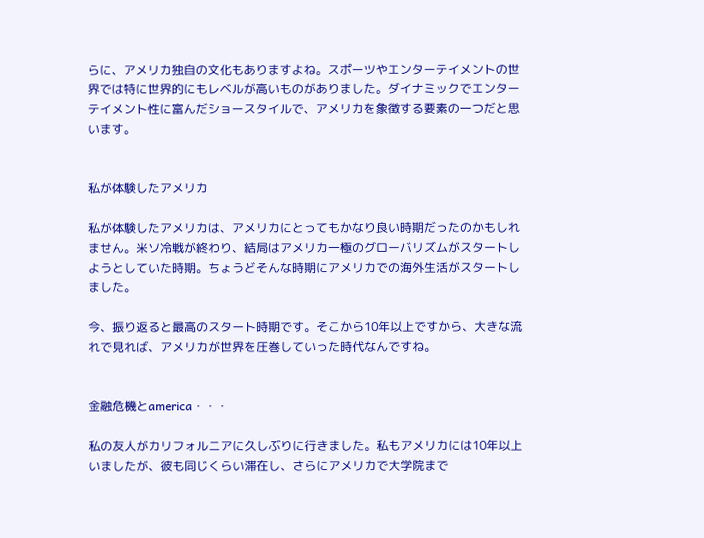らに、アメリカ独自の文化もありますよね。スポーツやエンターテイメントの世界では特に世界的にもレベルが高いものがありました。ダイナミックでエンターテイメント性に富んだショースタイルで、アメリカを象徴する要素の一つだと思います。


私が体験したアメリカ

私が体験したアメリカは、アメリカにとってもかなり良い時期だったのかもしれません。米ソ冷戦が終わり、結局はアメリカ一極のグローバリズムがスタートしようとしていた時期。ちょうどそんな時期にアメリカでの海外生活がスタートしました。

今、振り返ると最高のスタート時期です。そこから10年以上ですから、大きな流れで見れば、アメリカが世界を圧巻していった時代なんですね。


金融危機とamerica・・・

私の友人がカリフォルニアに久しぶりに行きました。私もアメリカには10年以上いましたが、彼も同じくらい滞在し、さらにアメリカで大学院まで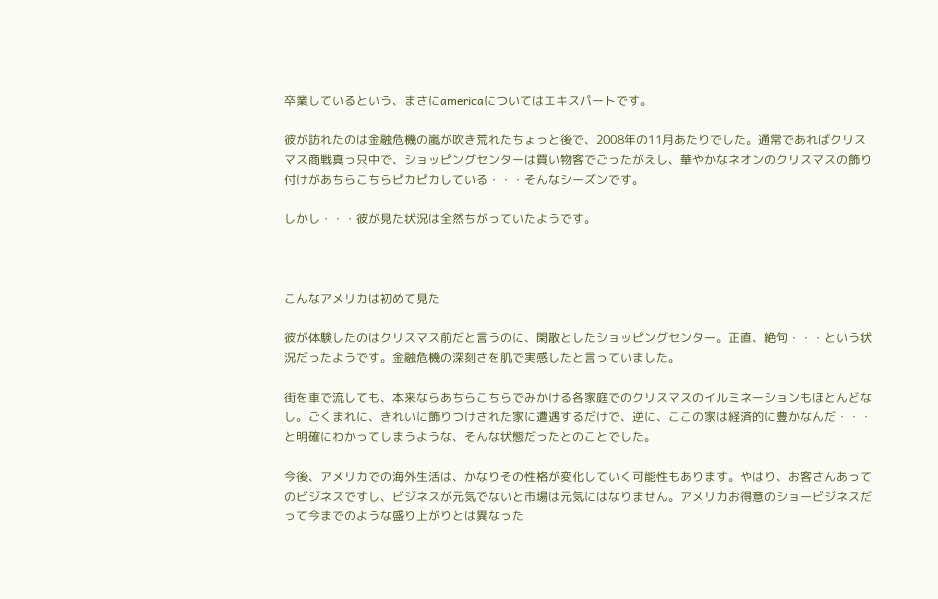卒業しているという、まさにamericaについてはエキスパートです。

彼が訪れたのは金融危機の嵐が吹き荒れたちょっと後で、2008年の11月あたりでした。通常であればクリスマス商戦真っ只中で、ショッピングセンターは買い物客でごったがえし、華やかなネオンのクリスマスの飾り付けがあちらこちらピカピカしている・・・そんなシーズンです。

しかし・・・彼が見た状況は全然ちがっていたようです。



こんなアメリカは初めて見た

彼が体験したのはクリスマス前だと言うのに、閑散としたショッピングセンター。正直、絶句・・・という状況だったようです。金融危機の深刻さを肌で実感したと言っていました。

街を車で流しても、本来ならあちらこちらでみかける各家庭でのクリスマスのイルミネーションもほとんどなし。ごくまれに、きれいに飾りつけされた家に遭遇するだけで、逆に、ここの家は経済的に豊かなんだ・・・と明確にわかってしまうような、そんな状態だったとのことでした。

今後、アメリカでの海外生活は、かなりその性格が変化していく可能性もあります。やはり、お客さんあってのビジネスですし、ビジネスが元気でないと市場は元気にはなりません。アメリカお得意のショービジネスだって今までのような盛り上がりとは異なった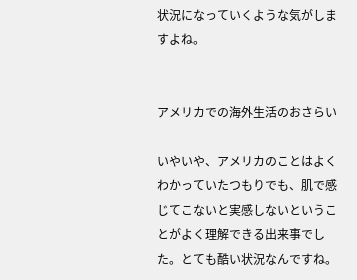状況になっていくような気がしますよね。


アメリカでの海外生活のおさらい

いやいや、アメリカのことはよくわかっていたつもりでも、肌で感じてこないと実感しないということがよく理解できる出来事でした。とても酷い状況なんですね。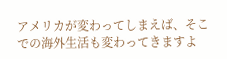アメリカが変わってしまえば、そこでの海外生活も変わってきますよ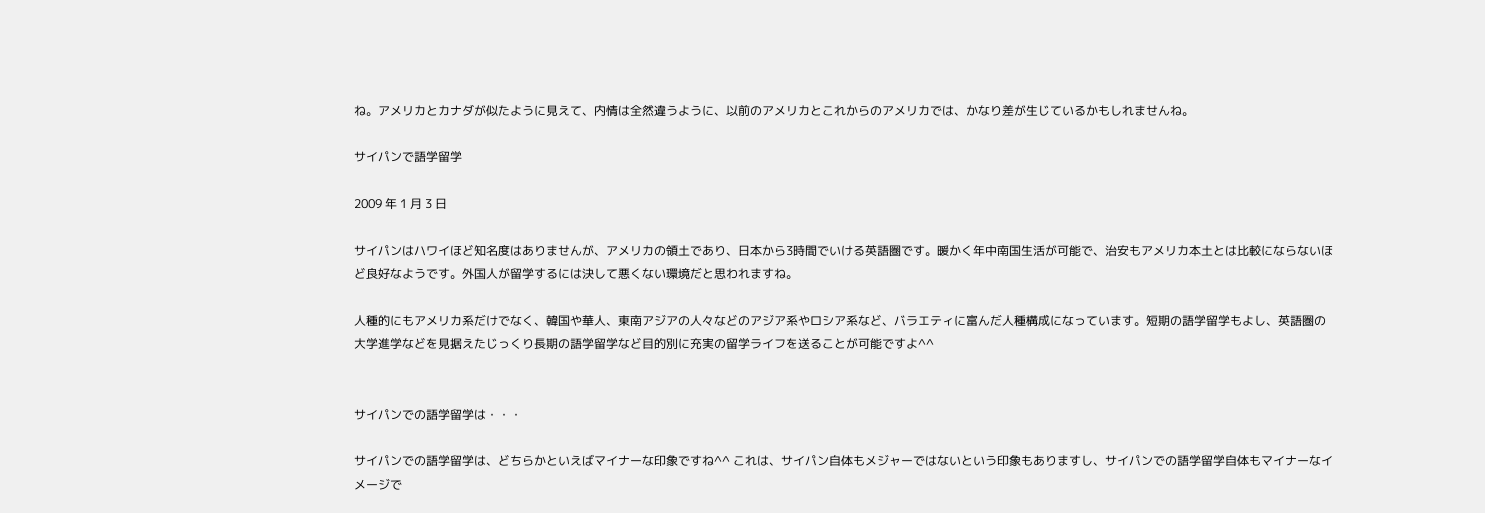ね。アメリカとカナダが似たように見えて、内情は全然違うように、以前のアメリカとこれからのアメリカでは、かなり差が生じているかもしれませんね。

サイパンで語学留学

2009 年 1 月 3 日

サイパンはハワイほど知名度はありませんが、アメリカの領土であり、日本から3時間でいける英語圏です。暖かく年中南国生活が可能で、治安もアメリカ本土とは比較にならないほど良好なようです。外国人が留学するには決して悪くない環境だと思われますね。

人種的にもアメリカ系だけでなく、韓国や華人、東南アジアの人々などのアジア系やロシア系など、バラエティに富んだ人種構成になっています。短期の語学留学もよし、英語圏の大学進学などを見据えたじっくり長期の語学留学など目的別に充実の留学ライフを送ることが可能ですよ^^


サイパンでの語学留学は・・・

サイパンでの語学留学は、どちらかといえばマイナーな印象ですね^^ これは、サイパン自体もメジャーではないという印象もありますし、サイパンでの語学留学自体もマイナーなイメージで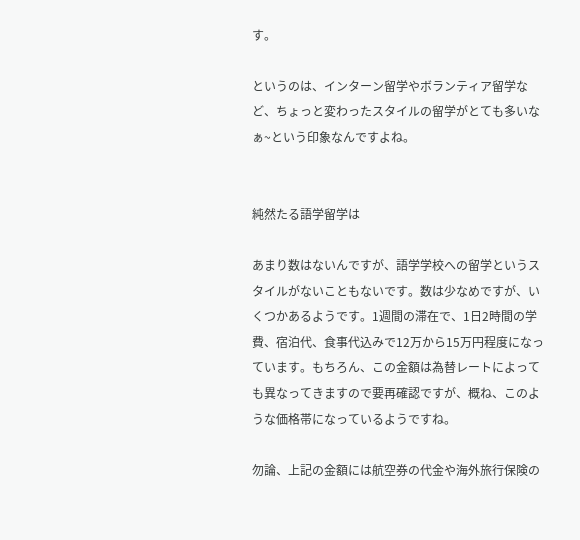す。

というのは、インターン留学やボランティア留学など、ちょっと変わったスタイルの留学がとても多いなぁ~という印象なんですよね。


純然たる語学留学は

あまり数はないんですが、語学学校への留学というスタイルがないこともないです。数は少なめですが、いくつかあるようです。1週間の滞在で、1日2時間の学費、宿泊代、食事代込みで12万から15万円程度になっています。もちろん、この金額は為替レートによっても異なってきますので要再確認ですが、概ね、このような価格帯になっているようですね。

勿論、上記の金額には航空券の代金や海外旅行保険の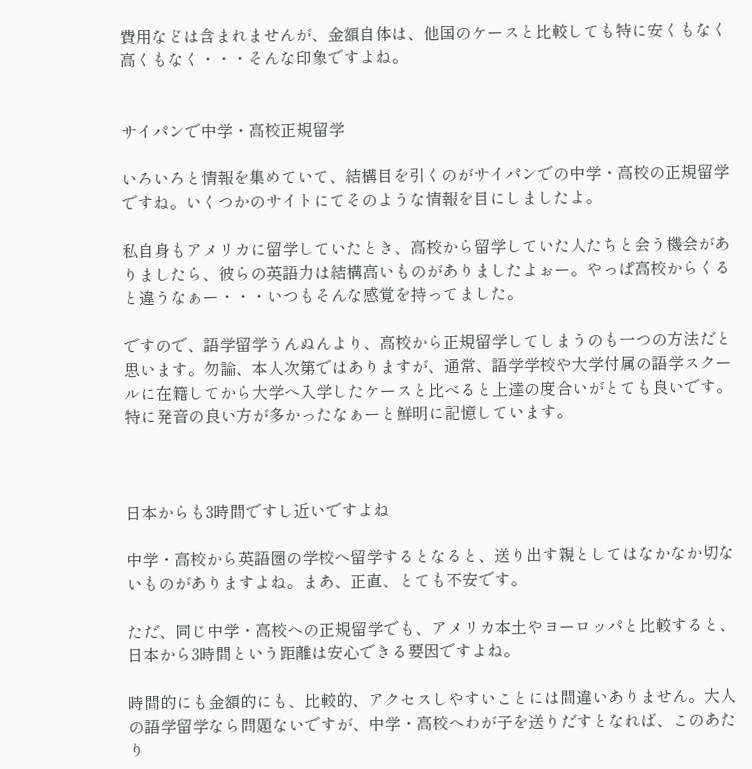費用などは含まれませんが、金額自体は、他国のケースと比較しても特に安くもなく高くもなく・・・そんな印象ですよね。


サイパンで中学・高校正規留学

いろいろと情報を集めていて、結構目を引くのがサイパンでの中学・高校の正規留学ですね。いくつかのサイトにてそのような情報を目にしましたよ。

私自身もアメリカに留学していたとき、高校から留学していた人たちと会う機会がありましたら、彼らの英語力は結構高いものがありましたよぉー。やっぱ高校からくると違うなぁー・・・いつもそんな感覚を持ってました。

ですので、語学留学うんぬんより、高校から正規留学してしまうのも一つの方法だと思います。勿論、本人次第ではありますが、通常、語学学校や大学付属の語学スクールに在籍してから大学へ入学したケースと比べると上達の度合いがとても良いです。特に発音の良い方が多かったなぁーと鮮明に記憶しています。



日本からも3時間ですし近いですよね

中学・高校から英語圏の学校へ留学するとなると、送り出す親としてはなかなか切ないものがありますよね。まあ、正直、とても不安です。

ただ、同じ中学・高校への正規留学でも、アメリカ本土やヨーロッパと比較すると、日本から3時間という距離は安心できる要因ですよね。

時間的にも金額的にも、比較的、アクセスしやすいことには間違いありません。大人の語学留学なら問題ないですが、中学・高校へわが子を送りだすとなれば、このあたり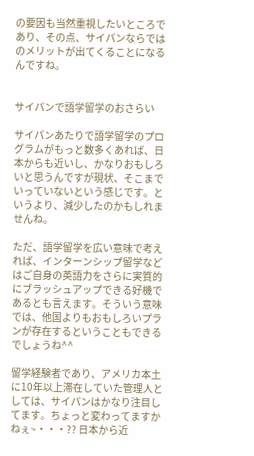の要因も当然重視したいところであり、その点、サイパンならではのメリットが出てくることになるんですね。


サイパンで語学留学のおさらい

サイパンあたりで語学留学のプログラムがもっと数多くあれば、日本からも近いし、かなりおもしろいと思うんですが現状、そこまでいっていないという感じです。というより、減少したのかもしれませんね。

ただ、語学留学を広い意味で考えれば、インターンシップ留学などはご自身の英語力をさらに実質的にブラッシュアップできる好機であるとも言えます。そういう意味では、他国よりもおもしろいプランが存在するということもできるでしょうね^^

留学経験者であり、アメリカ本土に10年以上滞在していた管理人としては、サイパンはかなり注目してます。ちょっと変わってますかねぇ~・・・?? 日本から近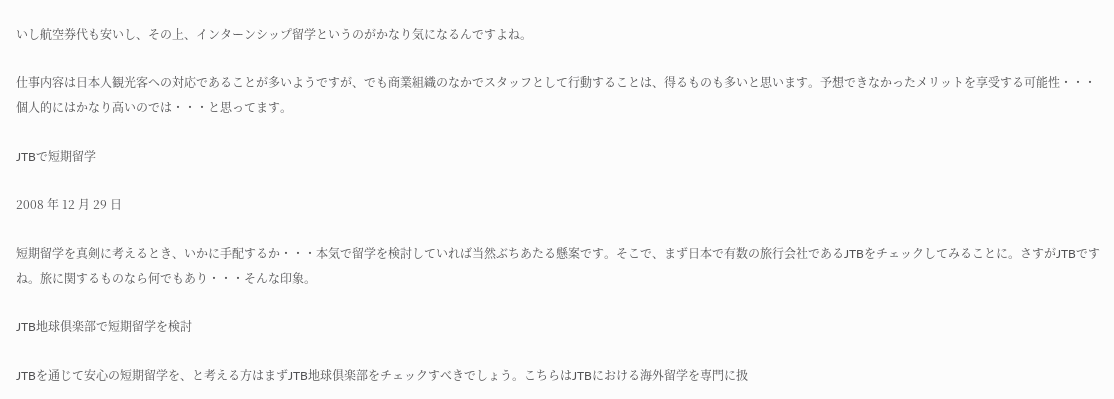いし航空券代も安いし、その上、インターンシップ留学というのがかなり気になるんですよね。

仕事内容は日本人観光客への対応であることが多いようですが、でも商業組織のなかでスタッフとして行動することは、得るものも多いと思います。予想できなかったメリットを享受する可能性・・・個人的にはかなり高いのでは・・・と思ってます。

JTBで短期留学

2008 年 12 月 29 日

短期留学を真剣に考えるとき、いかに手配するか・・・本気で留学を検討していれば当然ぶちあたる懸案です。そこで、まず日本で有数の旅行会社であるJTBをチェックしてみることに。さすがJTBですね。旅に関するものなら何でもあり・・・そんな印象。

JTB地球倶楽部で短期留学を検討

JTBを通じて安心の短期留学を、と考える方はまずJTB地球倶楽部をチェックすべきでしょう。こちらはJTBにおける海外留学を専門に扱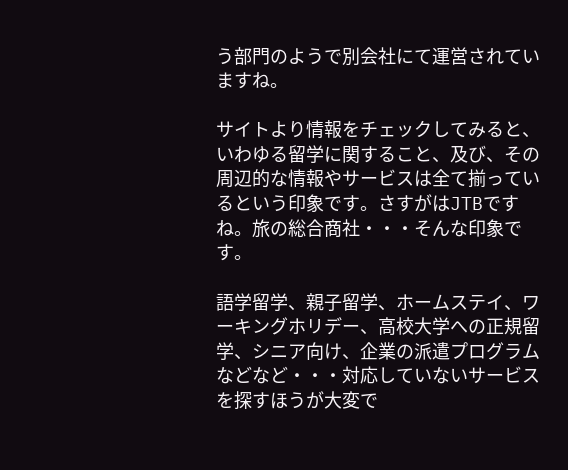う部門のようで別会社にて運営されていますね。

サイトより情報をチェックしてみると、いわゆる留学に関すること、及び、その周辺的な情報やサービスは全て揃っているという印象です。さすがはJTBですね。旅の総合商社・・・そんな印象です。

語学留学、親子留学、ホームステイ、ワーキングホリデー、高校大学への正規留学、シニア向け、企業の派遣プログラムなどなど・・・対応していないサービスを探すほうが大変で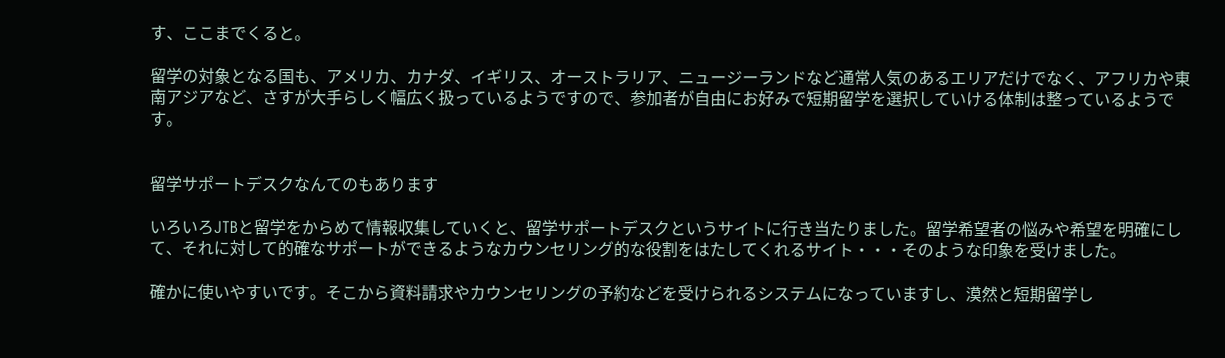す、ここまでくると。

留学の対象となる国も、アメリカ、カナダ、イギリス、オーストラリア、ニュージーランドなど通常人気のあるエリアだけでなく、アフリカや東南アジアなど、さすが大手らしく幅広く扱っているようですので、参加者が自由にお好みで短期留学を選択していける体制は整っているようです。


留学サポートデスクなんてのもあります

いろいろJTBと留学をからめて情報収集していくと、留学サポートデスクというサイトに行き当たりました。留学希望者の悩みや希望を明確にして、それに対して的確なサポートができるようなカウンセリング的な役割をはたしてくれるサイト・・・そのような印象を受けました。

確かに使いやすいです。そこから資料請求やカウンセリングの予約などを受けられるシステムになっていますし、漠然と短期留学し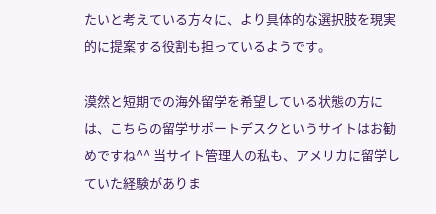たいと考えている方々に、より具体的な選択肢を現実的に提案する役割も担っているようです。

漠然と短期での海外留学を希望している状態の方には、こちらの留学サポートデスクというサイトはお勧めですね^^ 当サイト管理人の私も、アメリカに留学していた経験がありま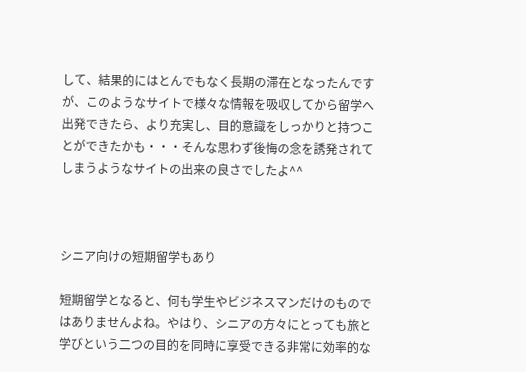して、結果的にはとんでもなく長期の滞在となったんですが、このようなサイトで様々な情報を吸収してから留学へ出発できたら、より充実し、目的意識をしっかりと持つことができたかも・・・そんな思わず後悔の念を誘発されてしまうようなサイトの出来の良さでしたよ^^



シニア向けの短期留学もあり

短期留学となると、何も学生やビジネスマンだけのものではありませんよね。やはり、シニアの方々にとっても旅と学びという二つの目的を同時に享受できる非常に効率的な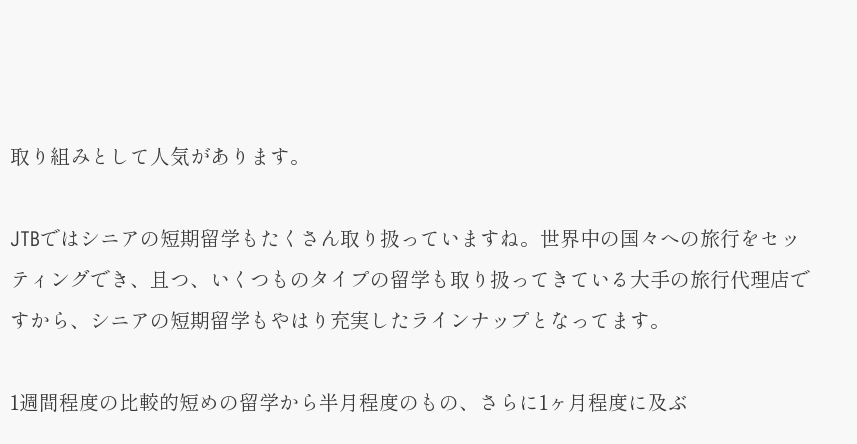取り組みとして人気があります。

JTBではシニアの短期留学もたくさん取り扱っていますね。世界中の国々への旅行をセッティングでき、且つ、いくつものタイプの留学も取り扱ってきている大手の旅行代理店ですから、シニアの短期留学もやはり充実したラインナップとなってます。

1週間程度の比較的短めの留学から半月程度のもの、さらに1ヶ月程度に及ぶ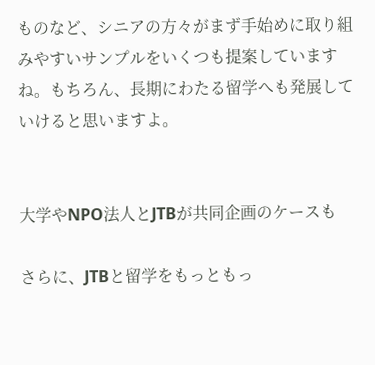ものなど、シニアの方々がまず手始めに取り組みやすいサンプルをいくつも提案していますね。もちろん、長期にわたる留学へも発展していけると思いますよ。


大学やNPO法人とJTBが共同企画のケースも

さらに、JTBと留学をもっともっ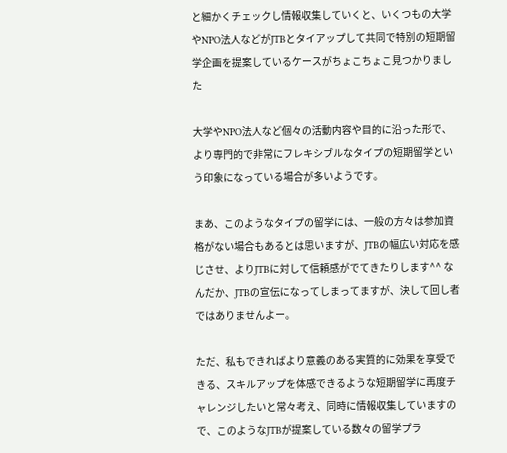と細かくチェックし情報収集していくと、いくつもの大学やNPO法人などがJTBとタイアップして共同で特別の短期留学企画を提案しているケースがちょこちょこ見つかりました

大学やNPO法人など個々の活動内容や目的に沿った形で、より専門的で非常にフレキシブルなタイプの短期留学という印象になっている場合が多いようです。

まあ、このようなタイプの留学には、一般の方々は参加資格がない場合もあるとは思いますが、JTBの幅広い対応を感じさせ、よりJTBに対して信頼感がでてきたりします^^ なんだか、JTBの宣伝になってしまってますが、決して回し者ではありませんよー。

ただ、私もできればより意義のある実質的に効果を享受できる、スキルアップを体感できるような短期留学に再度チャレンジしたいと常々考え、同時に情報収集していますので、このようなJTBが提案している数々の留学プラ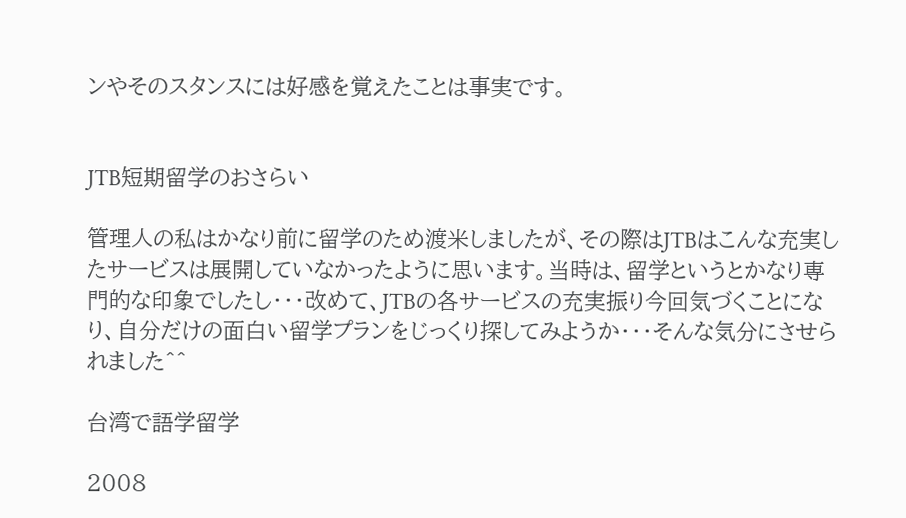ンやそのスタンスには好感を覚えたことは事実です。


JTB短期留学のおさらい

管理人の私はかなり前に留学のため渡米しましたが、その際はJTBはこんな充実したサービスは展開していなかったように思います。当時は、留学というとかなり専門的な印象でしたし・・・改めて、JTBの各サービスの充実振り今回気づくことになり、自分だけの面白い留学プランをじっくり探してみようか・・・そんな気分にさせられました^^

台湾で語学留学

2008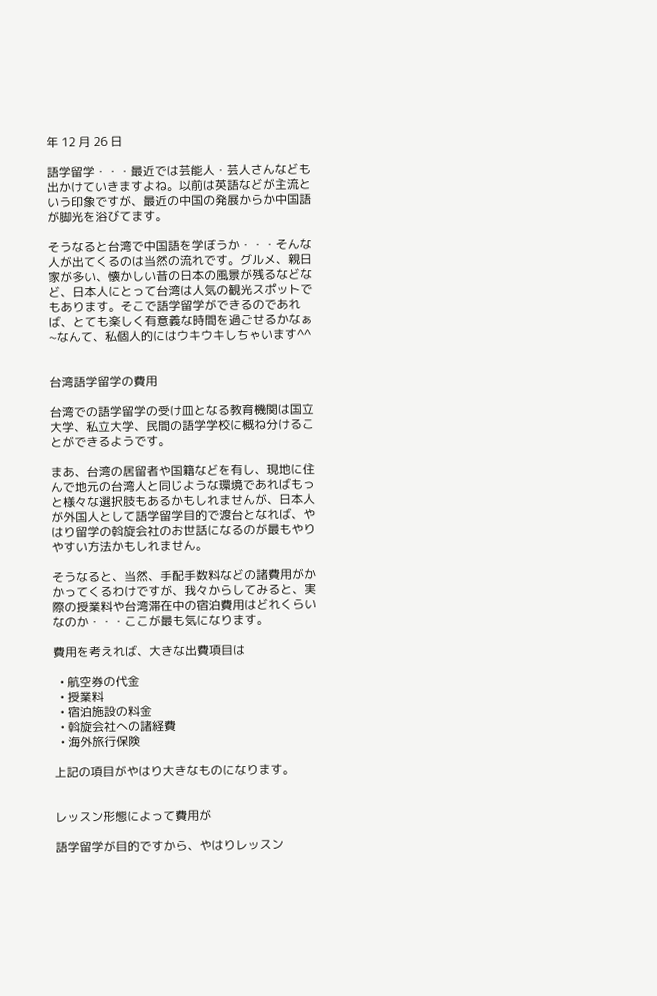年 12 月 26 日

語学留学・・・最近では芸能人・芸人さんなども出かけていきますよね。以前は英語などが主流という印象ですが、最近の中国の発展からか中国語が脚光を浴びてます。

そうなると台湾で中国語を学ぼうか・・・そんな人が出てくるのは当然の流れです。グルメ、親日家が多い、懐かしい昔の日本の風景が残るなどなど、日本人にとって台湾は人気の観光スポットでもあります。そこで語学留学ができるのであれば、とても楽しく有意義な時間を過ごせるかなぁ~なんて、私個人的にはウキウキしちゃいます^^


台湾語学留学の費用

台湾での語学留学の受け皿となる教育機関は国立大学、私立大学、民間の語学学校に概ね分けることができるようです。

まあ、台湾の居留者や国籍などを有し、現地に住んで地元の台湾人と同じような環境であればもっと様々な選択肢もあるかもしれませんが、日本人が外国人として語学留学目的で渡台となれば、やはり留学の斡旋会社のお世話になるのが最もやりやすい方法かもしれません。

そうなると、当然、手配手数料などの諸費用がかかってくるわけですが、我々からしてみると、実際の授業料や台湾滞在中の宿泊費用はどれくらいなのか・・・ここが最も気になります。

費用を考えれば、大きな出費項目は

  • 航空券の代金
  • 授業料
  • 宿泊施設の料金
  • 斡旋会社への諸経費
  • 海外旅行保険

上記の項目がやはり大きなものになります。


レッスン形態によって費用が

語学留学が目的ですから、やはりレッスン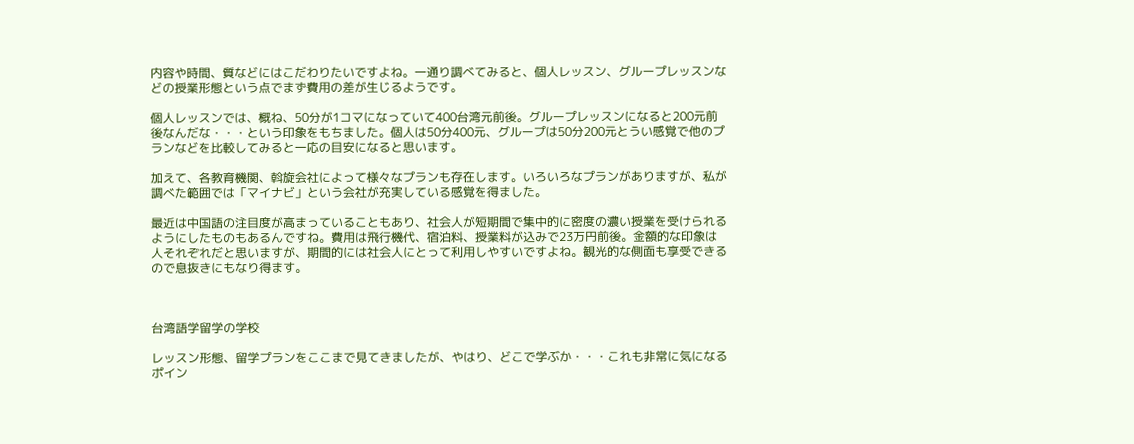内容や時間、質などにはこだわりたいですよね。一通り調べてみると、個人レッスン、グループレッスンなどの授業形態という点でまず費用の差が生じるようです。

個人レッスンでは、概ね、50分が1コマになっていて400台湾元前後。グループレッスンになると200元前後なんだな・・・という印象をもちました。個人は50分400元、グループは50分200元とうい感覚で他のプランなどを比較してみると一応の目安になると思います。

加えて、各教育機関、斡旋会社によって様々なプランも存在します。いろいろなプランがありますが、私が調べた範囲では「マイナビ」という会社が充実している感覚を得ました。

最近は中国語の注目度が高まっていることもあり、社会人が短期間で集中的に密度の濃い授業を受けられるようにしたものもあるんですね。費用は飛行機代、宿泊料、授業料が込みで23万円前後。金額的な印象は人それぞれだと思いますが、期間的には社会人にとって利用しやすいですよね。観光的な側面も享受できるので息抜きにもなり得ます。



台湾語学留学の学校

レッスン形態、留学プランをここまで見てきましたが、やはり、どこで学ぶか・・・これも非常に気になるポイン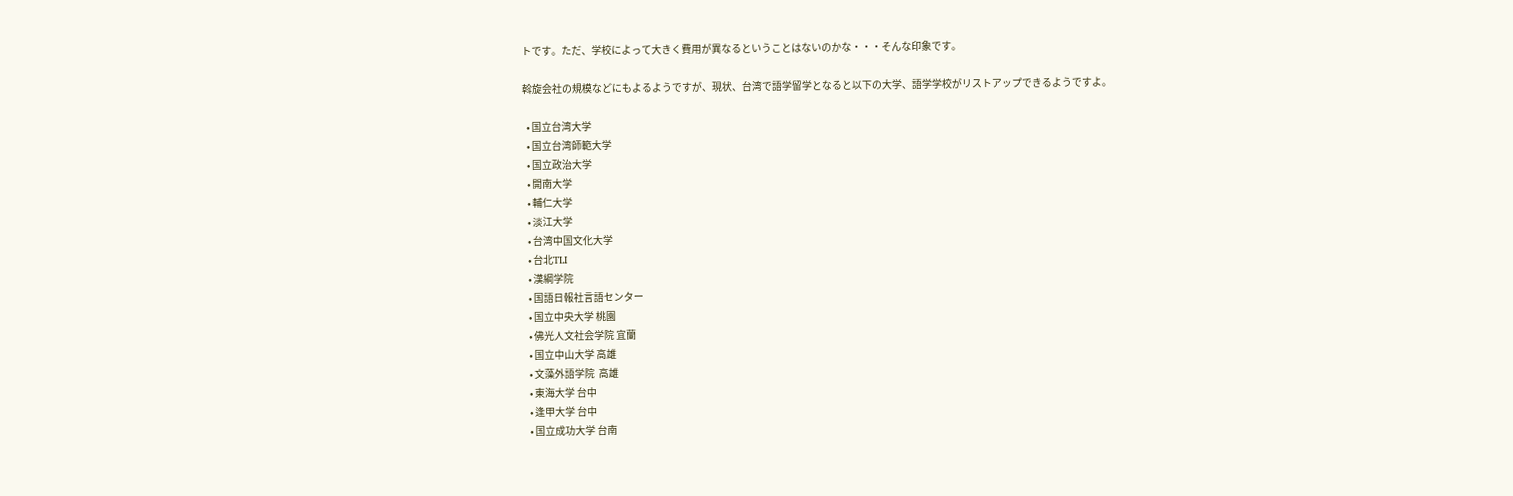トです。ただ、学校によって大きく費用が異なるということはないのかな・・・そんな印象です。

斡旋会社の規模などにもよるようですが、現状、台湾で語学留学となると以下の大学、語学学校がリストアップできるようですよ。

  • 国立台湾大学
  • 国立台湾師範大学
  • 国立政治大学
  • 開南大学
  • 輔仁大学
  • 淡江大学
  • 台湾中国文化大学
  • 台北TLI
  • 漢綱学院
  • 国語日報社言語センター
  • 国立中央大学 桃園
  • 佛光人文社会学院 宜蘭
  • 国立中山大学 高雄
  • 文藻外語学院  高雄
  • 東海大学 台中
  • 逢甲大学 台中
  • 国立成功大学 台南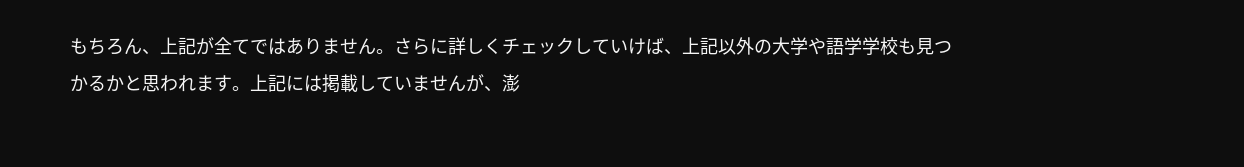もちろん、上記が全てではありません。さらに詳しくチェックしていけば、上記以外の大学や語学学校も見つかるかと思われます。上記には掲載していませんが、澎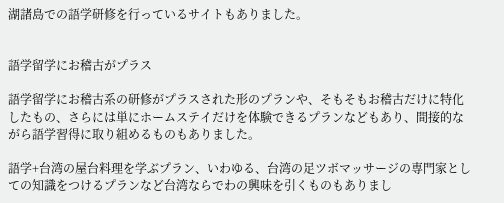湖諸島での語学研修を行っているサイトもありました。


語学留学にお稽古がプラス

語学留学にお稽古系の研修がプラスされた形のプランや、そもそもお稽古だけに特化したもの、さらには単にホームステイだけを体験できるプランなどもあり、間接的ながら語学習得に取り組めるものもありました。

語学+台湾の屋台料理を学ぶプラン、いわゆる、台湾の足ツボマッサージの専門家としての知識をつけるプランなど台湾ならでわの興味を引くものもありまし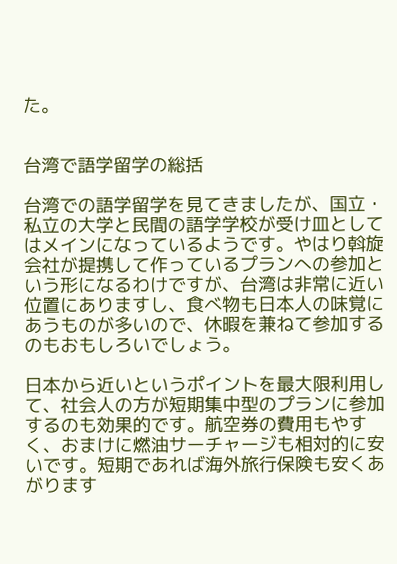た。


台湾で語学留学の総括

台湾での語学留学を見てきましたが、国立・私立の大学と民間の語学学校が受け皿としてはメインになっているようです。やはり斡旋会社が提携して作っているプランへの参加という形になるわけですが、台湾は非常に近い位置にありますし、食べ物も日本人の味覚にあうものが多いので、休暇を兼ねて参加するのもおもしろいでしょう。

日本から近いというポイントを最大限利用して、社会人の方が短期集中型のプランに参加するのも効果的です。航空券の費用もやすく、おまけに燃油サーチャージも相対的に安いです。短期であれば海外旅行保険も安くあがります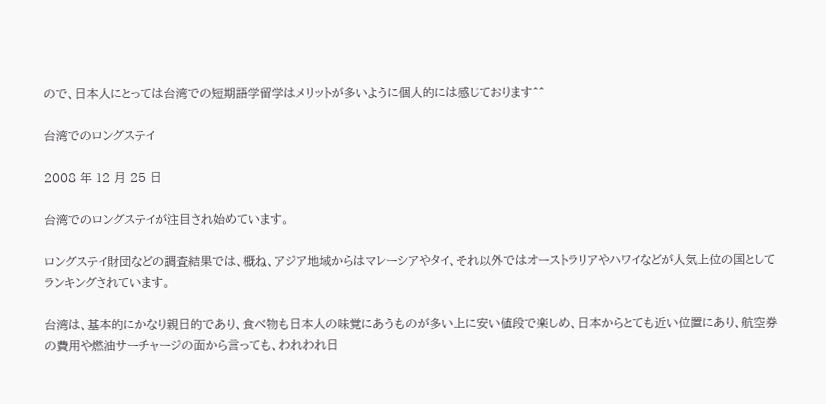ので、日本人にとっては台湾での短期語学留学はメリットが多いように個人的には感じております^^

台湾でのロングステイ

2008 年 12 月 25 日

台湾でのロングステイが注目され始めています。

ロングステイ財団などの調査結果では、概ね、アジア地域からはマレーシアやタイ、それ以外ではオーストラリアやハワイなどが人気上位の国としてランキングされています。

台湾は、基本的にかなり親日的であり、食べ物も日本人の味覚にあうものが多い上に安い値段で楽しめ、日本からとても近い位置にあり、航空券の費用や燃油サーチャージの面から言っても、われわれ日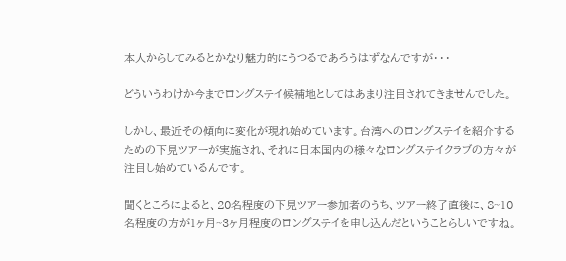本人からしてみるとかなり魅力的にうつるであろうはずなんですが・・・

どういうわけか今までロングステイ候補地としてはあまり注目されてきませんでした。

しかし、最近その傾向に変化が現れ始めています。台湾へのロングステイを紹介するための下見ツアーが実施され、それに日本国内の様々なロングステイクラブの方々が注目し始めているんです。

聞くところによると、20名程度の下見ツアー参加者のうち、ツアー終了直後に、8~10名程度の方が1ヶ月~3ヶ月程度のロングステイを申し込んだということらしいですね。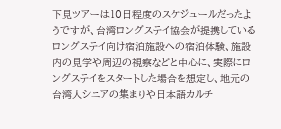下見ツアーは10日程度のスケジュールだったようですが、台湾ロングステイ協会が提携しているロングステイ向け宿泊施設への宿泊体験、施設内の見学や周辺の視察などと中心に、実際にロングステイをスタートした場合を想定し、地元の台湾人シニアの集まりや日本語カルチ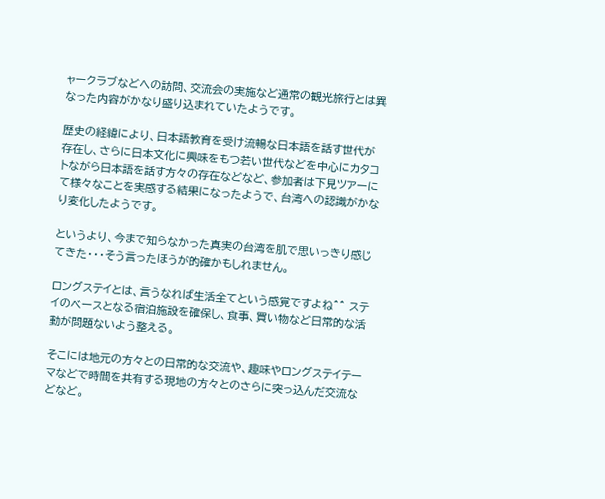ャークラブなどへの訪問、交流会の実施など通常の観光旅行とは異なった内容がかなり盛り込まれていたようです。

歴史の経緯により、日本語教育を受け流暢な日本語を話す世代が存在し、さらに日本文化に興味をもつ若い世代などを中心にカタコトながら日本語を話す方々の存在などなど、参加者は下見ツアーにて様々なことを実感する結果になったようで、台湾への認識がかなり変化したようです。

というより、今まで知らなかった真実の台湾を肌で思いっきり感じてきた・・・そう言ったほうが的確かもしれません。

ロングステイとは、言うなれば生活全てという感覚ですよね^^ ステイのベースとなる宿泊施設を確保し、食事、買い物など日常的な活動が問題ないよう整える。

そこには地元の方々との日常的な交流や、趣味やロングステイテーマなどで時間を共有する現地の方々とのさらに突っ込んだ交流などなど。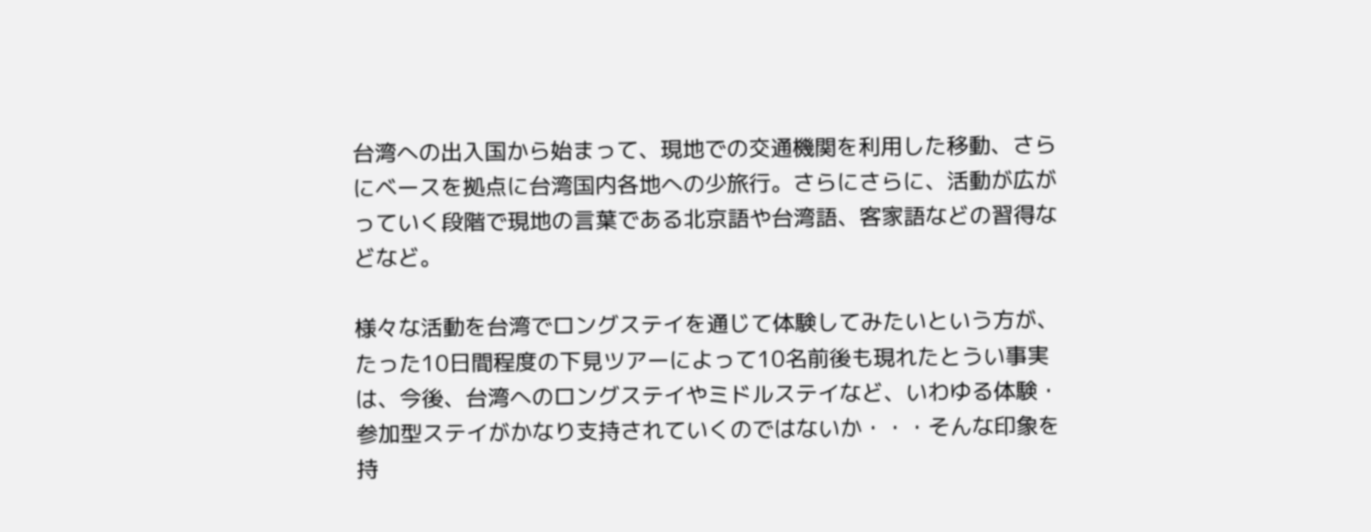台湾への出入国から始まって、現地での交通機関を利用した移動、さらにベースを拠点に台湾国内各地への少旅行。さらにさらに、活動が広がっていく段階で現地の言葉である北京語や台湾語、客家語などの習得などなど。

様々な活動を台湾でロングステイを通じて体験してみたいという方が、たった10日間程度の下見ツアーによって10名前後も現れたとうい事実は、今後、台湾へのロングステイやミドルステイなど、いわゆる体験・参加型ステイがかなり支持されていくのではないか・・・そんな印象を持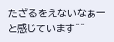たざるをえないなぁーと感じています^^